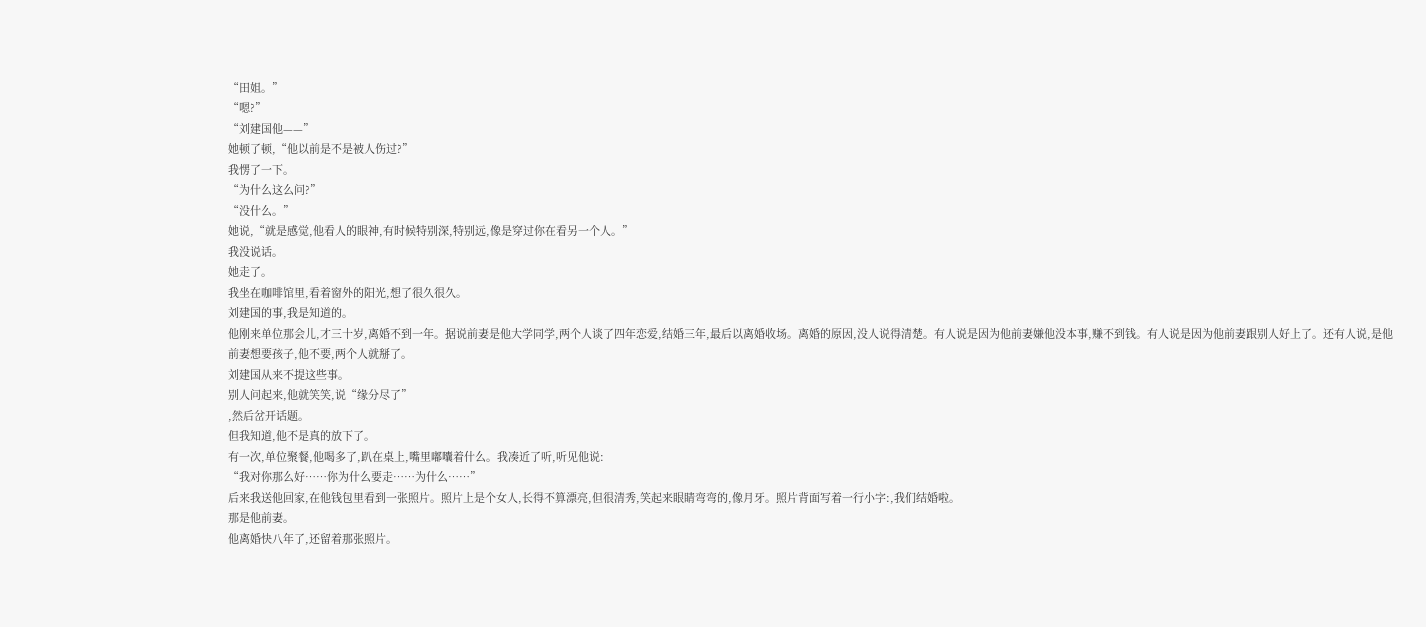“田姐。”
“嗯?”
“刘建国他——”
她顿了顿,“他以前是不是被人伤过?”
我愣了一下。
“为什么这么问?”
“没什么。”
她说,“就是感觉,他看人的眼神,有时候特别深,特别远,像是穿过你在看另一个人。”
我没说话。
她走了。
我坐在咖啡馆里,看着窗外的阳光,想了很久很久。
刘建国的事,我是知道的。
他刚来单位那会儿,才三十岁,离婚不到一年。据说前妻是他大学同学,两个人谈了四年恋爱,结婚三年,最后以离婚收场。离婚的原因,没人说得清楚。有人说是因为他前妻嫌他没本事,赚不到钱。有人说是因为他前妻跟别人好上了。还有人说,是他前妻想要孩子,他不要,两个人就掰了。
刘建国从来不提这些事。
别人问起来,他就笑笑,说“缘分尽了”
,然后岔开话题。
但我知道,他不是真的放下了。
有一次,单位聚餐,他喝多了,趴在桌上,嘴里嘟囔着什么。我凑近了听,听见他说:
“我对你那么好……你为什么要走……为什么……”
后来我送他回家,在他钱包里看到一张照片。照片上是个女人,长得不算漂亮,但很清秀,笑起来眼睛弯弯的,像月牙。照片背面写着一行小字:,我们结婚啦。
那是他前妻。
他离婚快八年了,还留着那张照片。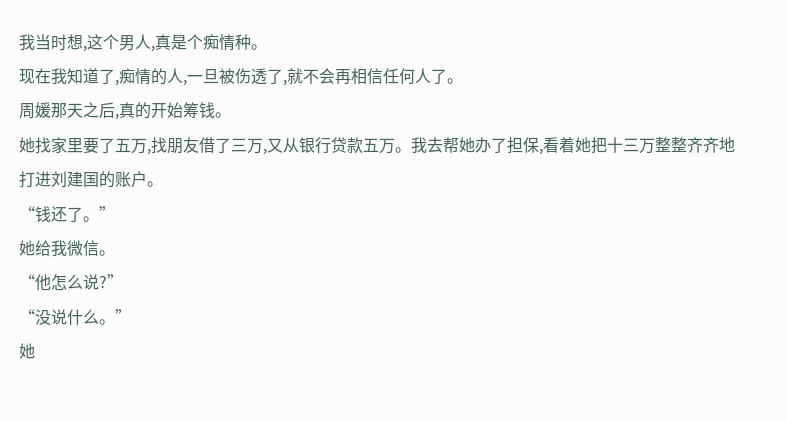我当时想,这个男人,真是个痴情种。
现在我知道了,痴情的人,一旦被伤透了,就不会再相信任何人了。
周媛那天之后,真的开始筹钱。
她找家里要了五万,找朋友借了三万,又从银行贷款五万。我去帮她办了担保,看着她把十三万整整齐齐地打进刘建国的账户。
“钱还了。”
她给我微信。
“他怎么说?”
“没说什么。”
她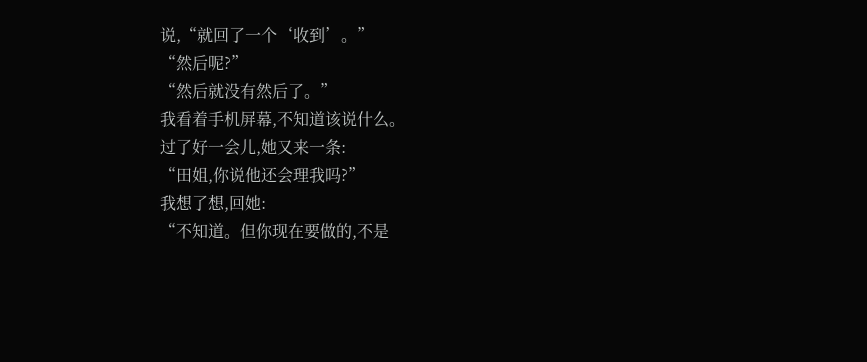说,“就回了一个‘收到’。”
“然后呢?”
“然后就没有然后了。”
我看着手机屏幕,不知道该说什么。
过了好一会儿,她又来一条:
“田姐,你说他还会理我吗?”
我想了想,回她:
“不知道。但你现在要做的,不是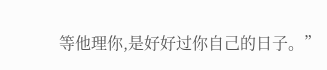等他理你,是好好过你自己的日子。”